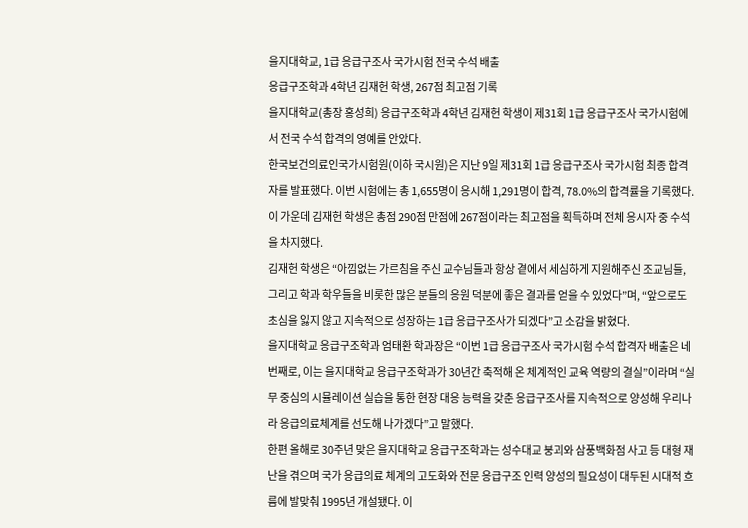을지대학교, 1급 응급구조사 국가시험 전국 수석 배출
응급구조학과 4학년 김재헌 학생, 267점 최고점 기록
을지대학교(총장 홍성희) 응급구조학과 4학년 김재헌 학생이 제31회 1급 응급구조사 국가시험에서 전국 수석 합격의 영예를 안았다.
한국보건의료인국가시험원(이하 국시원)은 지난 9일 제31회 1급 응급구조사 국가시험 최종 합격자를 발표했다. 이번 시험에는 총 1,655명이 응시해 1,291명이 합격, 78.0%의 합격률을 기록했다.
이 가운데 김재헌 학생은 총점 290점 만점에 267점이라는 최고점을 획득하며 전체 응시자 중 수석을 차지했다.
김재헌 학생은 “아낌없는 가르침을 주신 교수님들과 항상 곁에서 세심하게 지원해주신 조교님들, 그리고 학과 학우들을 비롯한 많은 분들의 응원 덕분에 좋은 결과를 얻을 수 있었다”며, “앞으로도 초심을 잃지 않고 지속적으로 성장하는 1급 응급구조사가 되겠다”고 소감을 밝혔다.
을지대학교 응급구조학과 엄태환 학과장은 “이번 1급 응급구조사 국가시험 수석 합격자 배출은 네 번째로, 이는 을지대학교 응급구조학과가 30년간 축적해 온 체계적인 교육 역량의 결실”이라며 “실무 중심의 시뮬레이션 실습을 통한 현장 대응 능력을 갖춘 응급구조사를 지속적으로 양성해 우리나라 응급의료체계를 선도해 나가겠다”고 말했다.
한편 올해로 30주년 맞은 을지대학교 응급구조학과는 성수대교 붕괴와 삼풍백화점 사고 등 대형 재난을 겪으며 국가 응급의료 체계의 고도화와 전문 응급구조 인력 양성의 필요성이 대두된 시대적 흐름에 발맞춰 1995년 개설됐다. 이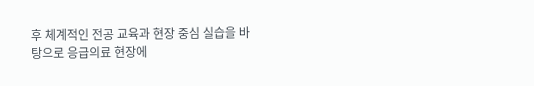후 체계적인 전공 교육과 현장 중심 실습을 바탕으로 응급의료 현장에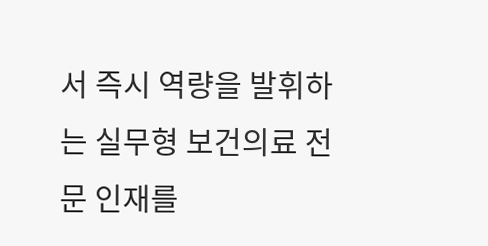서 즉시 역량을 발휘하는 실무형 보건의료 전문 인재를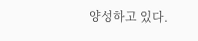양성하고 있다.